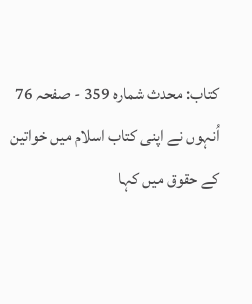کتاب: محدث شمارہ 359 - صفحہ 76
اُنہوں نے اپنی کتاب اسلام میں خواتین کے حقوق میں کہا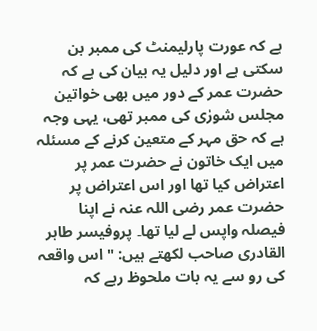ہے کہ عورت پارلیمنٹ کی ممبر بن سکتی ہے اور دلیل یہ بیان کی ہے کہ حضرت عمر کے دور میں بھی خواتین مجلس شورٰی کی ممبر تھی، یہی وجہ ہے کہ حق مہر کے متعین کرنے کے مسئلہ میں ایک خاتون نے حضرت عمر پر اعتراض کیا تھا اور اس اعتراض پر حضرت عمر رضی اللہ عنہ نے اپنا فیصلہ واپس لے لیا تھا۔ پروفیسر طاہر القادری صاحب لکھتے ہیں: " اس واقعہ کی رو سے یہ بات ملحوظ رہے کہ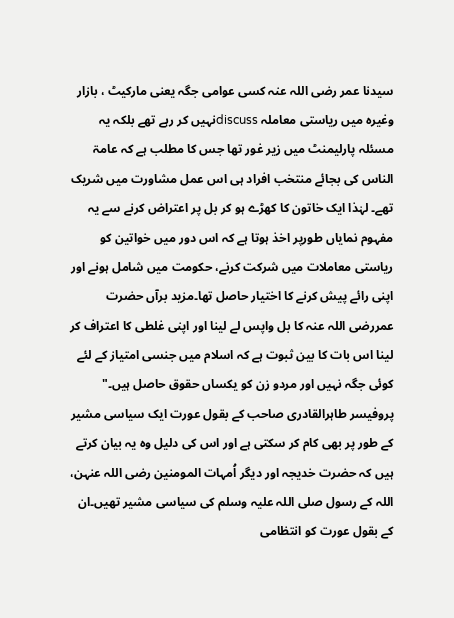سیدنا عمر رضی اللہ عنہ کسی عوامی جگہ یعنی مارکیٹ ، بازار وغیرہ میں ریاستی معاملہ discussنہیں کر رہے تھے بلکہ یہ مسئلہ پارلیمنٹ میں زیر غور تھا جس کا مطلب ہے کہ عامۃ الناس کی بجائے منتخب افراد ہی اس عمل مشاورت میں شریک تھے۔ لہٰذا ایک خاتون کا کھڑے ہو کر بل پر اعتراض کرنے سے یہ مفہوم نمایاں طورپر اخذ ہوتا ہے کہ اس دور میں خواتین کو ریاستی معاملات میں شرکت کرنے، حکومت میں شامل ہونے اور اپنی رائے پیش کرنے کا اختیار حاصل تھا۔مزید برآں حضرت عمررضی اللہ عنہ کا بل واپس لے لینا اور اپنی غلطی کا اعتراف کر لینا اس بات کا بین ثبوت ہے کہ اسلام میں جنسی امتیاز کے لئے کوئی جگہ نہیں اور مردو زن کو یکساں حقوق حاصل ہیں۔" پروفیسر طاہرالقادری صاحب کے بقول عورت ایک سیاسی مشیر کے طور پر بھی کام کر سکتی ہے اور اس کی دلیل وہ یہ بیان کرتے ہیں کہ حضرت خدیجہ اور دیگر اُمہات المومنین رضی اللہ عنہن، اللہ کے رسول صلی اللہ علیہ وسلم کی سیاسی مشیر تھیں۔ان کے بقول عورت کو انتظامی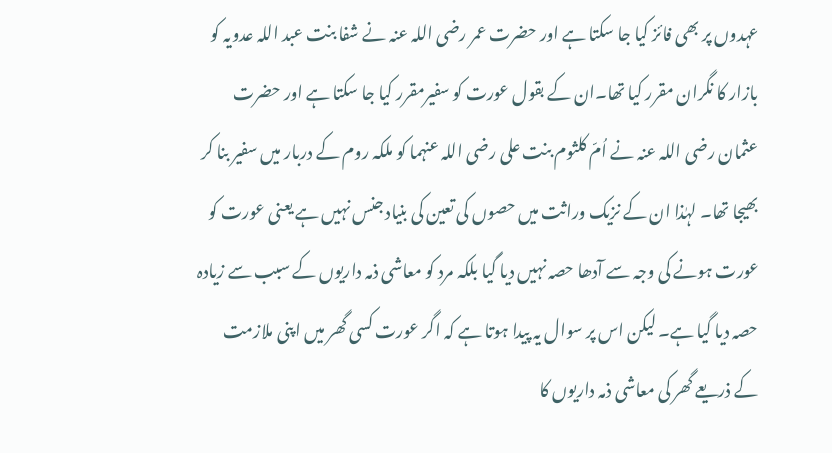عہدوں پر بھی فائز کیا جا سکتا ہے اور حضرت عمر رضی اللہ عنہ نے شفا بنت عبد اللہ عدویہ کو بازار کا نگران مقرر کیا تھا۔ان کے بقول عورت کو سفیرمقرر کیا جا سکتا ہے اور حضرت عثمان رضی اللہ عنہ نے اُمّ کلثوم بنت علی رضی اللہ عنہما کو ملکہ روم کے دربار میں سفیر بنا کر بھیجا تھا۔ لہٰذا ان کے نزیک وراثت میں حصوں کی تعین کی بنیاد جنس نہیں ہے یعنی عورت کو عورت ہونے کی وجہ سے آدھا حصہ نہیں دیا گیا بلکہ مرد کو معاشی ذمہ داریوں کے سبب سے زیادہ حصہ دیا گیا ہے۔ لیکن اس پر سوال یہ پیدا ہوتا ہے کہ اگر عورت کسی گھر میں اپنی ملازمت کے ذریعے گھر کی معاشی ذمہ داریوں کا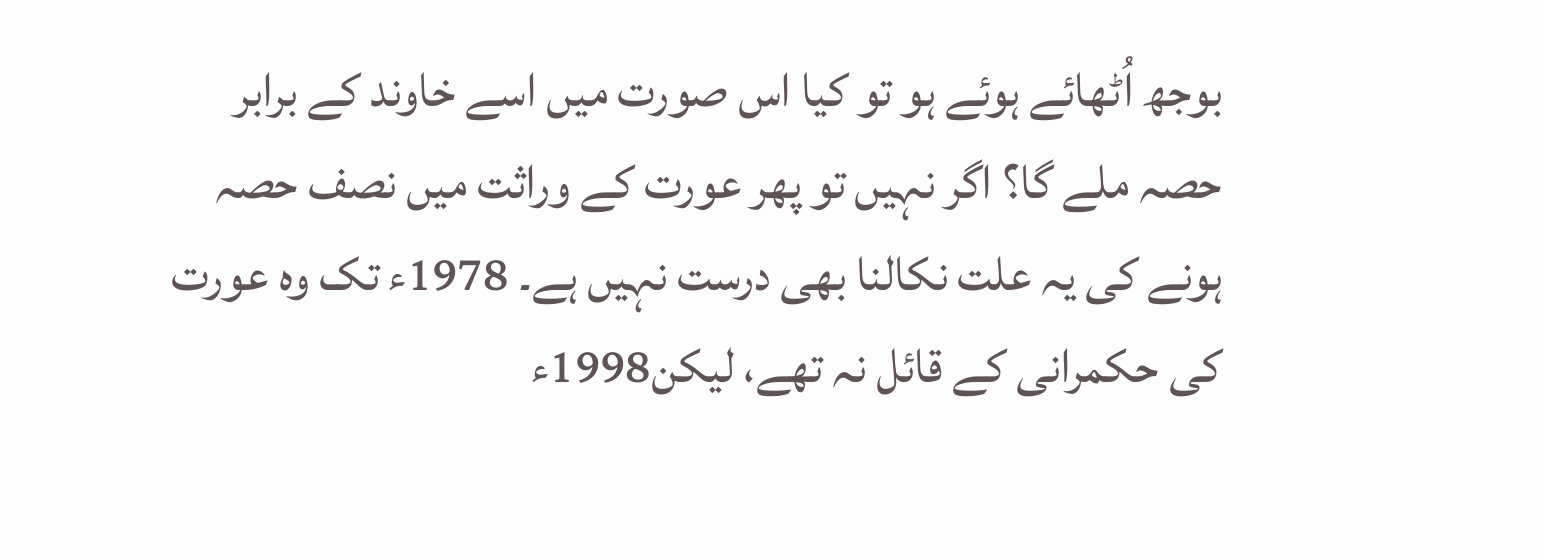بوجھ اُٹھائے ہوئے ہو تو کیا اس صورت میں اسے خاوند کے برابر حصہ ملے گا؟ اگر نہیں تو پھر عورت کے وراثت میں نصف حصہ ہونے کی یہ علت نکالنا بھی درست نہیں ہے۔ 1978ء تک وہ عورت کی حکمرانی کے قائل نہ تھے، لیکن1998ء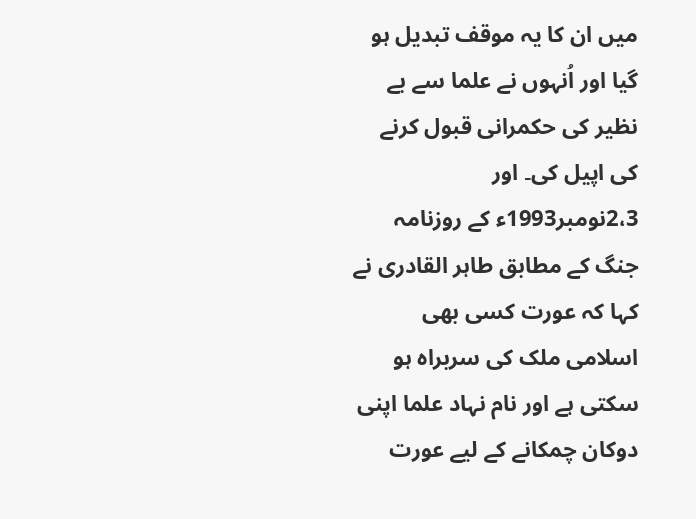میں ان کا یہ موقف تبدیل ہو گیا اور اُنہوں نے علما سے بے نظیر کی حکمرانی قبول کرنے کی اپیل کی۔ اور 2،3نومبر1993ء کے روزنامہ جنگ کے مطابق طاہر القادری نے کہا کہ عورت کسی بھی اسلامی ملک کی سربراہ ہو سکتی ہے اور نام نہاد علما اپنی دوکان چمکانے کے لیے عورت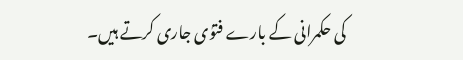کی حکمرانی کے بارے فتوٰی جاری کرتے ہیں۔